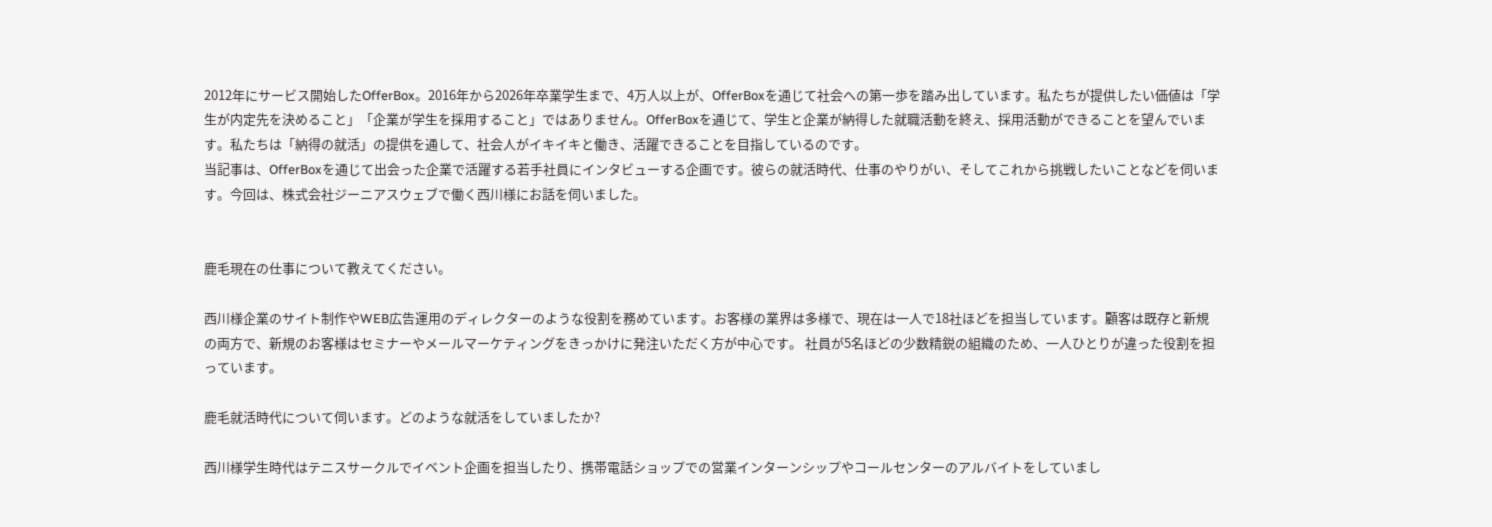2012年にサービス開始したOfferBox。2016年から2026年卒業学生まで、4万人以上が、OfferBoxを通じて社会への第一歩を踏み出しています。私たちが提供したい価値は「学生が内定先を決めること」「企業が学生を採用すること」ではありません。OfferBoxを通じて、学生と企業が納得した就職活動を終え、採用活動ができることを望んでいます。私たちは「納得の就活」の提供を通して、社会人がイキイキと働き、活躍できることを目指しているのです。
当記事は、OfferBoxを通じて出会った企業で活躍する若手社員にインタビューする企画です。彼らの就活時代、仕事のやりがい、そしてこれから挑戦したいことなどを伺います。今回は、株式会社ジーニアスウェブで働く西川様にお話を伺いました。


鹿毛現在の仕事について教えてください。

西川様企業のサイト制作やWEB広告運用のディレクターのような役割を務めています。お客様の業界は多様で、現在は一人で18社ほどを担当しています。顧客は既存と新規の両方で、新規のお客様はセミナーやメールマーケティングをきっかけに発注いただく方が中心です。 社員が5名ほどの少数精鋭の組織のため、一人ひとりが違った役割を担っています。

鹿毛就活時代について伺います。どのような就活をしていましたか?

西川様学生時代はテニスサークルでイベント企画を担当したり、携帯電話ショップでの営業インターンシップやコールセンターのアルバイトをしていまし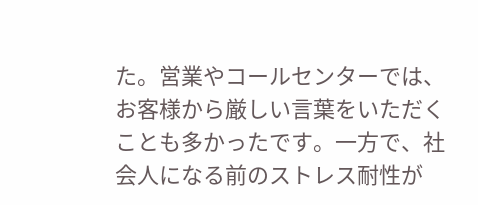た。営業やコールセンターでは、お客様から厳しい言葉をいただくことも多かったです。一方で、社会人になる前のストレス耐性が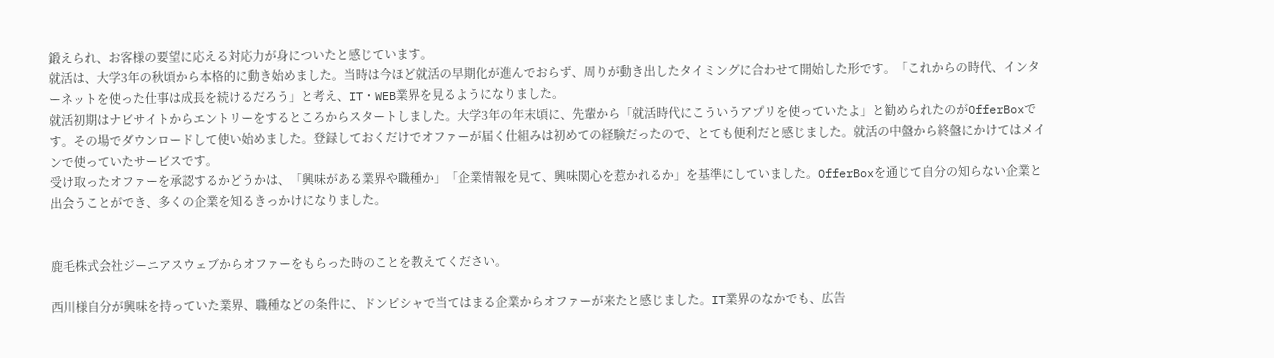鍛えられ、お客様の要望に応える対応力が身についたと感じています。
就活は、大学3年の秋頃から本格的に動き始めました。当時は今ほど就活の早期化が進んでおらず、周りが動き出したタイミングに合わせて開始した形です。「これからの時代、インターネットを使った仕事は成長を続けるだろう」と考え、IT・WEB業界を見るようになりました。
就活初期はナビサイトからエントリーをするところからスタートしました。大学3年の年末頃に、先輩から「就活時代にこういうアプリを使っていたよ」と勧められたのがOfferBoxです。その場でダウンロードして使い始めました。登録しておくだけでオファーが届く仕組みは初めての経験だったので、とても便利だと感じました。就活の中盤から終盤にかけてはメインで使っていたサービスです。
受け取ったオファーを承認するかどうかは、「興味がある業界や職種か」「企業情報を見て、興味関心を惹かれるか」を基準にしていました。OfferBoxを通じて自分の知らない企業と出会うことができ、多くの企業を知るきっかけになりました。


鹿毛株式会社ジーニアスウェブからオファーをもらった時のことを教えてください。

西川様自分が興味を持っていた業界、職種などの条件に、ドンピシャで当てはまる企業からオファーが来たと感じました。IT業界のなかでも、広告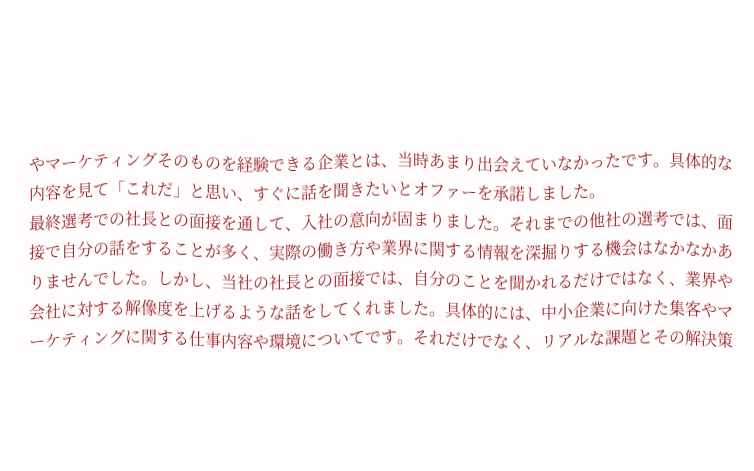やマーケティングそのものを経験できる企業とは、当時あまり出会えていなかったです。具体的な内容を見て「これだ」と思い、すぐに話を聞きたいとオファーを承諾しました。
最終選考での社長との面接を通して、入社の意向が固まりました。それまでの他社の選考では、面接で自分の話をすることが多く、実際の働き方や業界に関する情報を深掘りする機会はなかなかありませんでした。しかし、当社の社長との面接では、自分のことを聞かれるだけではなく、業界や会社に対する解像度を上げるような話をしてくれました。具体的には、中小企業に向けた集客やマーケティングに関する仕事内容や環境についてです。それだけでなく、リアルな課題とその解決策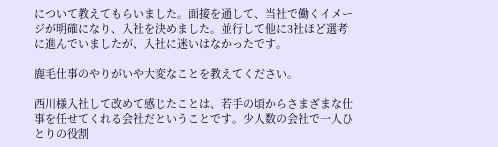について教えてもらいました。面接を通して、当社で働くイメージが明確になり、入社を決めました。並行して他に3社ほど選考に進んでいましたが、入社に迷いはなかったです。

鹿毛仕事のやりがいや大変なことを教えてください。

西川様入社して改めて感じたことは、若手の頃からさまざまな仕事を任せてくれる会社だということです。少人数の会社で一人ひとりの役割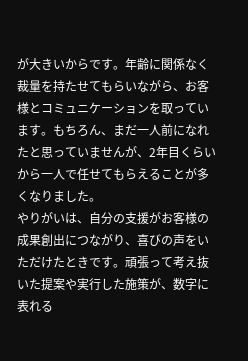が大きいからです。年齢に関係なく裁量を持たせてもらいながら、お客様とコミュニケーションを取っています。もちろん、まだ一人前になれたと思っていませんが、2年目くらいから一人で任せてもらえることが多くなりました。
やりがいは、自分の支援がお客様の成果創出につながり、喜びの声をいただけたときです。頑張って考え抜いた提案や実行した施策が、数字に表れる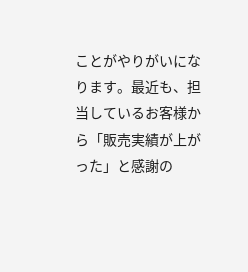ことがやりがいになります。最近も、担当しているお客様から「販売実績が上がった」と感謝の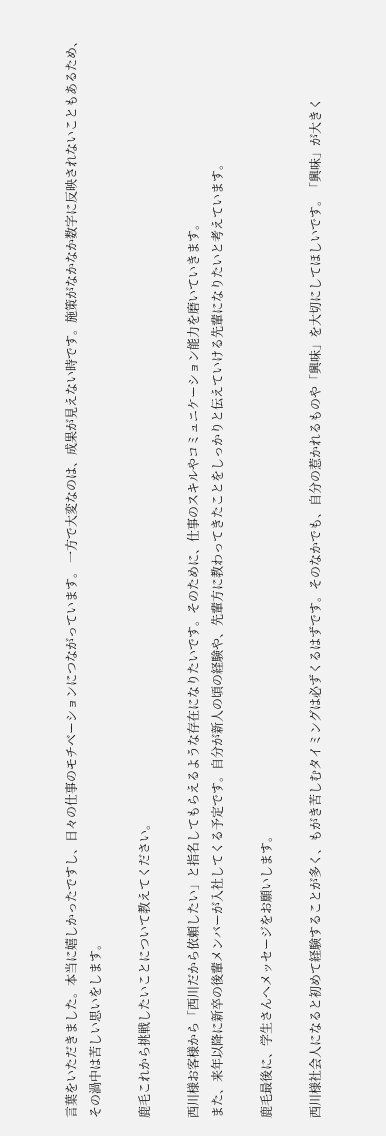言葉をいただきました。本当に嬉しかったですし、日々の仕事のモチベーションにつながっています。 一方で大変なのは、成果が見えない時です。施策がなかなか数字に反映されないこともあるため、その渦中は苦しい思いをします。

鹿毛これから挑戦したいことについて教えてください。

西川様お客様から「西川だから依頼したい」と指名してもらえるような存在になりたいです。そのために、仕事のスキルやコミュニケーション能力を磨いていきます。
また、来年以降に新卒の後輩メンバーが入社してくる予定です。自分が新人の頃の経験や、先輩方に教わってきたことをしっかりと伝えていける先輩になりたいと考えています。

鹿毛最後に、学生さんへメッセージをお願いします。

西川様社会人になると初めて経験することが多く、もがき苦しむタイミングは必ずくるはずです。そのなかでも、自分の惹かれるものや「興味」を大切にしてほしいです。「興味」が大きく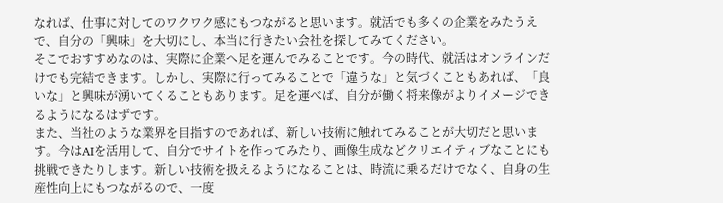なれば、仕事に対してのワクワク感にもつながると思います。就活でも多くの企業をみたうえで、自分の「興味」を大切にし、本当に行きたい会社を探してみてください。
そこでおすすめなのは、実際に企業へ足を運んでみることです。今の時代、就活はオンラインだけでも完結できます。しかし、実際に行ってみることで「違うな」と気づくこともあれば、「良いな」と興味が湧いてくることもあります。足を運べば、自分が働く将来像がよりイメージできるようになるはずです。
また、当社のような業界を目指すのであれば、新しい技術に触れてみることが大切だと思います。今はAIを活用して、自分でサイトを作ってみたり、画像生成などクリエイティブなことにも挑戦できたりします。新しい技術を扱えるようになることは、時流に乗るだけでなく、自身の生産性向上にもつながるので、一度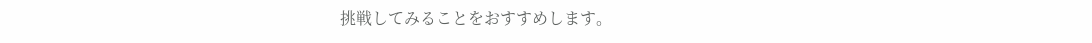挑戦してみることをおすすめします。